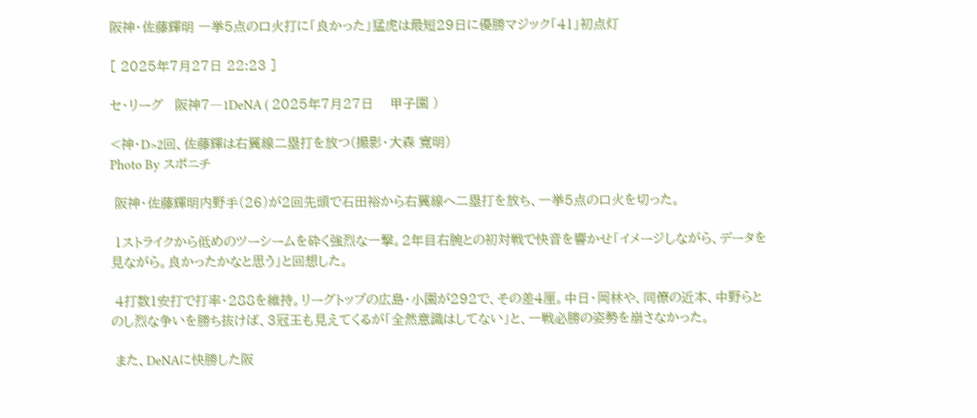阪神・佐藤輝明 一挙5点の口火打に「良かった」猛虎は最短29日に優勝マジック「41」初点灯

[ 2025年7月27日 22:23 ]

セ・リーグ   阪神7―1DeNA ( 2025年7月27日    甲子園 )

<神・D>2回、佐藤輝は右翼線二塁打を放つ(撮影・大森 寛明)
Photo By スポニチ

 阪神・佐藤輝明内野手(26)が2回先頭で石田裕から右翼線へ二塁打を放ち、一挙5点の口火を切った。

 1ストライクから低めのツーシームを砕く強烈な一撃。2年目右腕との初対戦で快音を響かせ「イメージしながら、データを見ながら。良かったかなと思う」と回想した。

 4打数1安打で打率・288を維持。リーグトップの広島・小園が292で、その差4厘。中日・岡林や、同僚の近本、中野らとのし烈な争いを勝ち抜けば、3冠王も見えてくるが「全然意識はしてない」と、一戦必勝の姿勢を崩さなかった。

 また、DeNAに快勝した阪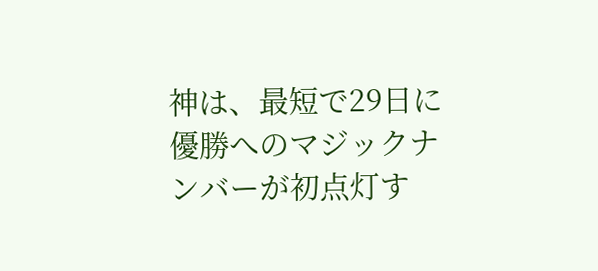神は、最短で29日に優勝へのマジックナンバーが初点灯す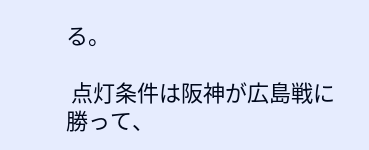る。

 点灯条件は阪神が広島戦に勝って、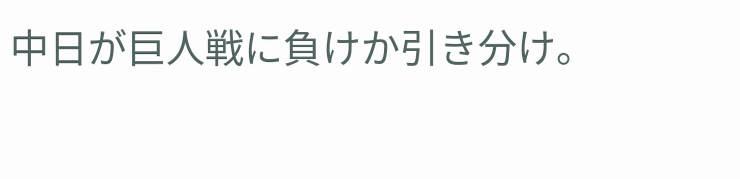中日が巨人戦に負けか引き分け。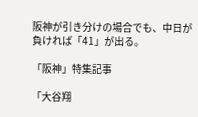阪神が引き分けの場合でも、中日が負ければ「41」が出る。

「阪神」特集記事

「大谷翔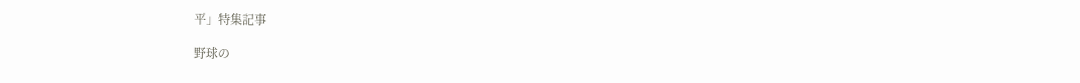平」特集記事

野球の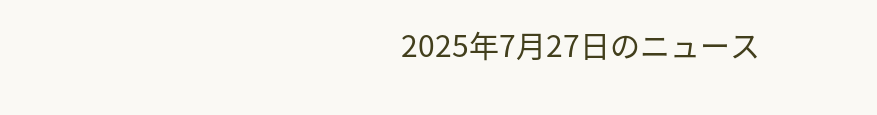2025年7月27日のニュース